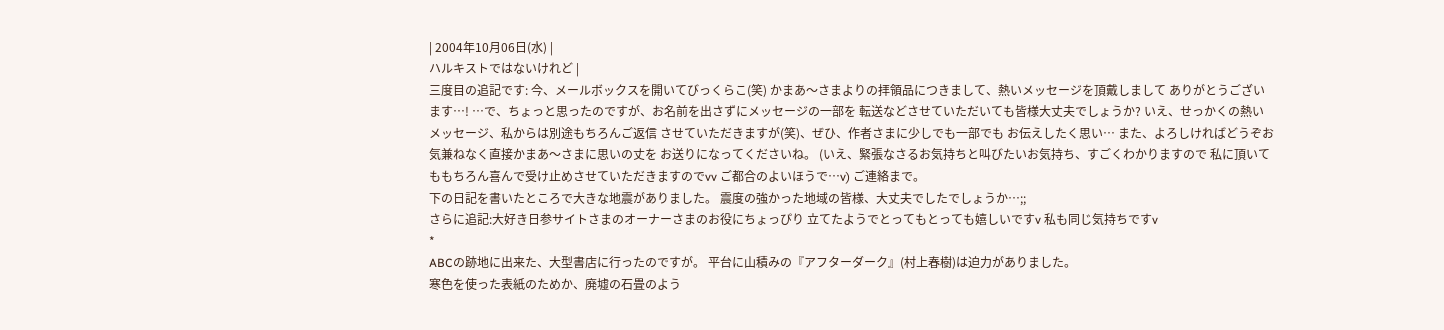| 2004年10月06日(水) |
ハルキストではないけれど |
三度目の追記です: 今、メールボックスを開いてびっくらこ(笑) かまあ〜さまよりの拝領品につきまして、熱いメッセージを頂戴しまして ありがとうございます…! …で、ちょっと思ったのですが、お名前を出さずにメッセージの一部を 転送などさせていただいても皆様大丈夫でしょうか? いえ、せっかくの熱いメッセージ、私からは別途もちろんご返信 させていただきますが(笑)、ぜひ、作者さまに少しでも一部でも お伝えしたく思い… また、よろしければどうぞお気兼ねなく直接かまあ〜さまに思いの丈を お送りになってくださいね。 (いえ、緊張なさるお気持ちと叫びたいお気持ち、すごくわかりますので 私に頂いてももちろん喜んで受け止めさせていただきますのでvv ご都合のよいほうで…v) ご連絡まで。
下の日記を書いたところで大きな地震がありました。 震度の強かった地域の皆様、大丈夫でしたでしょうか…;;
さらに追記:大好き日参サイトさまのオーナーさまのお役にちょっぴり 立てたようでとってもとっても嬉しいですv 私も同じ気持ちですv
*
ABCの跡地に出来た、大型書店に行ったのですが。 平台に山積みの『アフターダーク』(村上春樹)は迫力がありました。
寒色を使った表紙のためか、廃墟の石畳のよう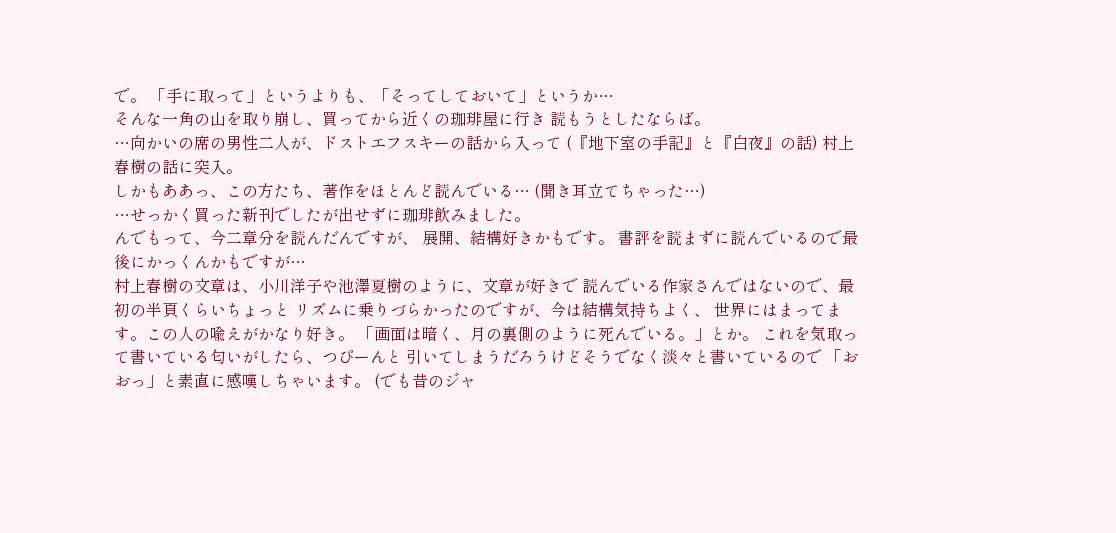で。 「手に取って」というよりも、「そってしておいて」というか…
そんな一角の山を取り崩し、買ってから近くの珈琲屋に行き 読もうとしたならば。
…向かいの席の男性二人が、ドストエフスキーの話から入って (『地下室の手記』と『白夜』の話) 村上春樹の話に突入。
しかもああっ、この方たち、著作をほとんど読んでいる… (聞き耳立てちゃった…)
…せっかく買った新刊でしたが出せずに珈琲飲みました。
んでもって、今二章分を読んだんですが、 展開、結構好きかもです。 書評を読まずに読んでいるので最後にかっくんかもですが…
村上春樹の文章は、小川洋子や池澤夏樹のように、文章が好きで 読んでいる作家さんではないので、最初の半頁くらいちょっと リズムに乗りづらかったのですが、今は結構気持ちよく、 世界にはまってます。この人の喩えがかなり好き。 「画面は暗く、月の裏側のように死んでいる。」とか。 これを気取って書いている匂いがしたら、つぴーんと 引いてしまうだろうけどそうでなく淡々と書いているので 「おおっ」と素直に感嘆しちゃいます。 (でも昔のジャ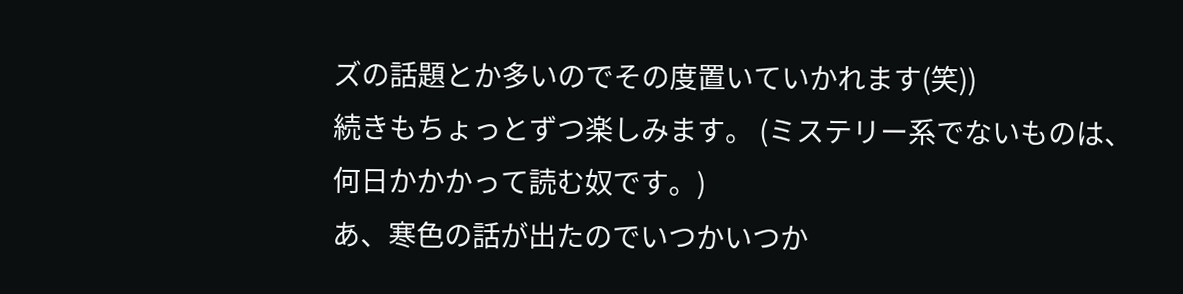ズの話題とか多いのでその度置いていかれます(笑))
続きもちょっとずつ楽しみます。 (ミステリー系でないものは、何日かかかって読む奴です。)
あ、寒色の話が出たのでいつかいつか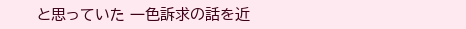と思っていた 一色訴求の話を近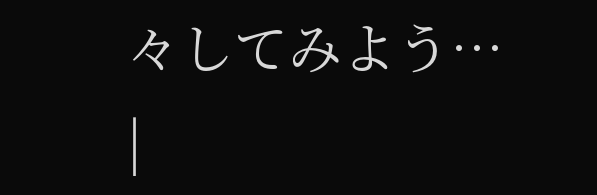々してみよう…
|